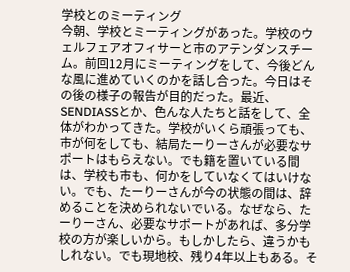学校とのミーティング
今朝、学校とミーティングがあった。学校のウェルフェアオフィサーと市のアテンダンスチーム。前回12月にミーティングをして、今後どんな風に進めていくのかを話し合った。今日はその後の様子の報告が目的だった。最近、SENDIASSとか、色んな人たちと話をして、全体がわかってきた。学校がいくら頑張っても、市が何をしても、結局たーりーさんが必要なサポートはもらえない。でも籍を置いている間は、学校も市も、何かをしていなくてはいけない。でも、たーりーさんが今の状態の間は、辞めることを決められないでいる。なぜなら、たーりーさん、必要なサポートがあれば、多分学校の方が楽しいから。もしかしたら、違うかもしれない。でも現地校、残り4年以上もある。そ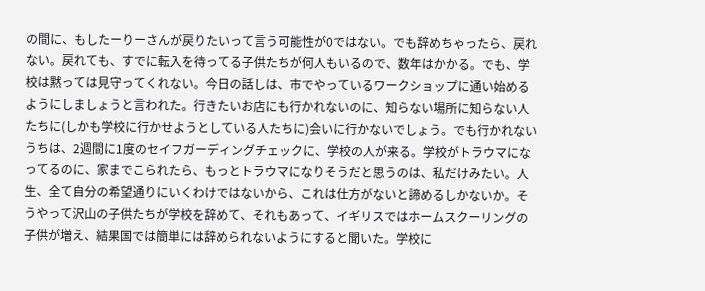の間に、もしたーりーさんが戻りたいって言う可能性が0ではない。でも辞めちゃったら、戻れない。戻れても、すでに転入を待ってる子供たちが何人もいるので、数年はかかる。でも、学校は黙っては見守ってくれない。今日の話しは、市でやっているワークショップに通い始めるようにしましょうと言われた。行きたいお店にも行かれないのに、知らない場所に知らない人たちに(しかも学校に行かせようとしている人たちに)会いに行かないでしょう。でも行かれないうちは、2週間に1度のセイフガーディングチェックに、学校の人が来る。学校がトラウマになってるのに、家までこられたら、もっとトラウマになりそうだと思うのは、私だけみたい。人生、全て自分の希望通りにいくわけではないから、これは仕方がないと諦めるしかないか。そうやって沢山の子供たちが学校を辞めて、それもあって、イギリスではホームスクーリングの子供が増え、結果国では簡単には辞められないようにすると聞いた。学校に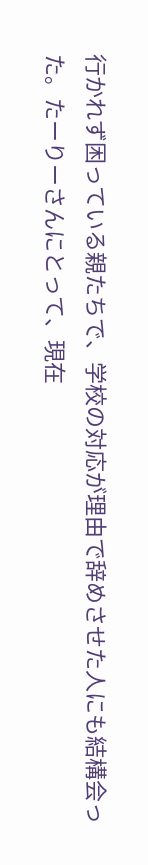行かれず困っている親たちで、学校の対応が理由で辞めさせた人にも結構会った。たーりーさんにとって、現在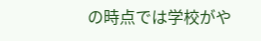の時点では学校がや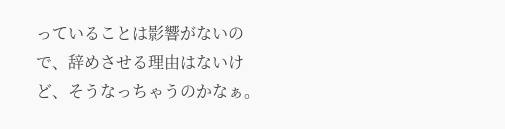っていることは影響がないので、辞めさせる理由はないけど、そうなっちゃうのかなぁ。